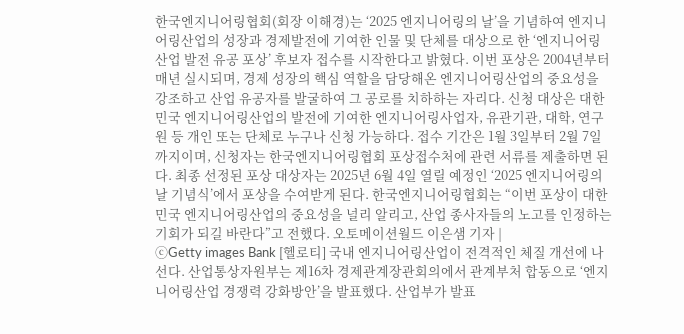한국엔지니어링협회(회장 이해경)는 ‘2025 엔지니어링의 날’을 기념하여 엔지니어링산업의 성장과 경제발전에 기여한 인물 및 단체를 대상으로 한 ‘엔지니어링산업 발전 유공 포상’ 후보자 접수를 시작한다고 밝혔다. 이번 포상은 2004년부터 매년 실시되며, 경제 성장의 핵심 역할을 담당해온 엔지니어링산업의 중요성을 강조하고 산업 유공자를 발굴하여 그 공로를 치하하는 자리다. 신청 대상은 대한민국 엔지니어링산업의 발전에 기여한 엔지니어링사업자, 유관기관, 대학, 연구원 등 개인 또는 단체로 누구나 신청 가능하다. 접수 기간은 1월 3일부터 2월 7일까지이며, 신청자는 한국엔지니어링협회 포상접수처에 관련 서류를 제출하면 된다. 최종 선정된 포상 대상자는 2025년 6월 4일 열릴 예정인 ‘2025 엔지니어링의 날 기념식’에서 포상을 수여받게 된다. 한국엔지니어링협회는 “이번 포상이 대한민국 엔지니어링산업의 중요성을 널리 알리고, 산업 종사자들의 노고를 인정하는 기회가 되길 바란다”고 전했다. 오토메이션월드 이은샘 기자 |
ⓒGetty images Bank [헬로티] 국내 엔지니어링산업이 전격적인 체질 개선에 나선다. 산업통상자원부는 제16차 경제관계장관회의에서 관계부처 합동으로 ‘엔지니어링산업 경쟁력 강화방안’을 발표했다. 산업부가 발표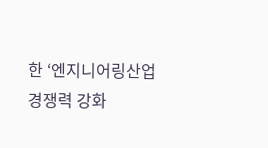한 ‘엔지니어링산업 경쟁력 강화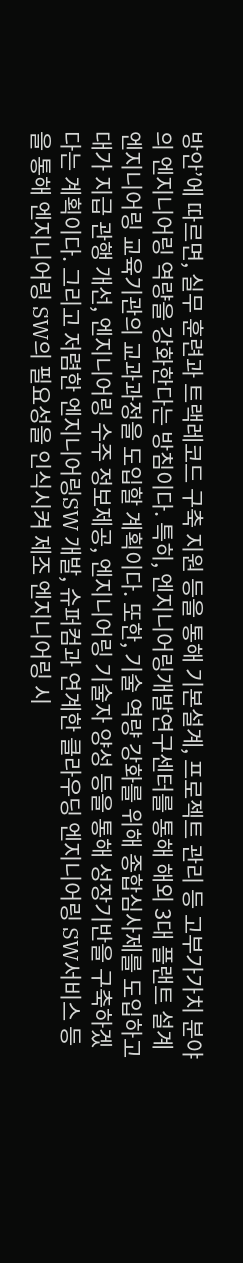방안’에 따르면, 실무 훈련과 트랙레코드 구축 지원 등을 통해 기본설계, 프로젝트 관리 등 고부가가치 분야의 엔지니어링 역량을 강화한다는 방침이다. 특히, 엔지니어링개발연구센터를 통해 해외 3대 플랜트 설계 엔지니어링 교육기관의 교과과정을 도입할 계획이다. 또한, 기술 역량 강화를 위해 종합심사제를 도입하고 대가 지급 관행 개선, 엔지니어링 수주 정보제공, 엔지니어링 기술자 양성 등을 통해 성장기반을 구축하겠다는 계획이다. 그리고 저렴한 엔지니어링SW 개발, 슈퍼컴과 연계한 클라우딩 엔지니어링 SW서비스 등을 통해 엔지니어링 SW의 필요성을 인식시켜 제조 엔지니어링 시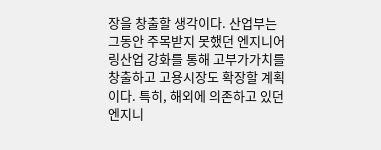장을 창출할 생각이다. 산업부는 그동안 주목받지 못했던 엔지니어링산업 강화를 통해 고부가가치를 창출하고 고용시장도 확장할 계획이다. 특히, 해외에 의존하고 있던 엔지니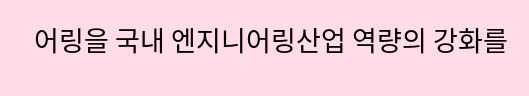어링을 국내 엔지니어링산업 역량의 강화를